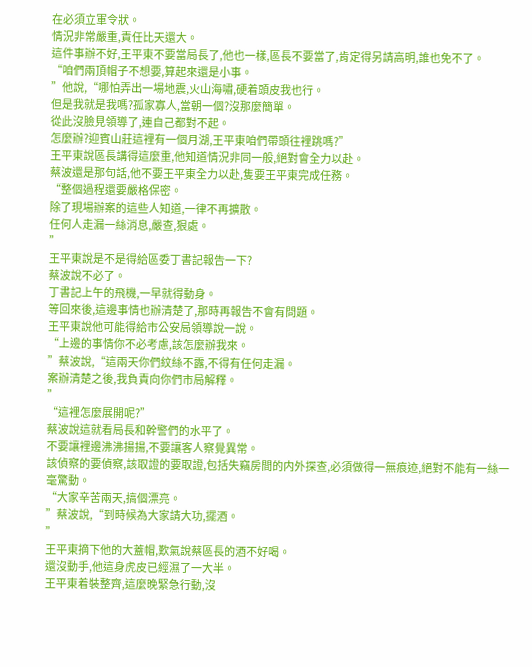在必須立軍令狀。
情況非常嚴重,責任比天還大。
這件事辦不好,王平東不要當局長了,他也一樣,區長不要當了,肯定得另請高明,誰也免不了。
“咱們兩頂帽子不想要,算起來還是小事。
”他說,“哪怕弄出一場地震,火山海嘯,硬着頭皮我也行。
但是我就是我嗎?孤家寡人,當朝一個?沒那麼簡單。
從此沒臉見領導了,連自己都對不起。
怎麼辦?迎賓山莊這裡有一個月湖,王平東咱們帶頭往裡跳嗎?”
王平東說區長講得這麼重,他知道情況非同一般,絕對會全力以赴。
蔡波還是那句話,他不要王平東全力以赴,隻要王平東完成任務。
“整個過程還要嚴格保密。
除了現場辦案的這些人知道,一律不再擴散。
任何人走漏一絲消息,嚴查,狠處。
”
王平東說是不是得給區委丁書記報告一下?
蔡波說不必了。
丁書記上午的飛機,一早就得動身。
等回來後,這邊事情也辦清楚了,那時再報告不會有問題。
王平東說他可能得給市公安局領導說一說。
“上邊的事情你不必考慮,該怎麼辦我來。
”蔡波說,“這兩天你們紋絲不露,不得有任何走漏。
案辦清楚之後,我負責向你們市局解釋。
”
“這裡怎麼展開呢?”
蔡波說這就看局長和幹警們的水平了。
不要讓裡邊沸沸揚揚,不要讓客人察覺異常。
該偵察的要偵察,該取證的要取證,包括失竊房間的内外探查,必須做得一無痕迹,絕對不能有一絲一毫驚動。
“大家辛苦兩天,搞個漂亮。
”蔡波說,“到時候為大家請大功,擺酒。
”
王平東摘下他的大蓋帽,歎氣說蔡區長的酒不好喝。
還沒動手,他這身虎皮已經濕了一大半。
王平東着裝整齊,這麼晚緊急行動,沒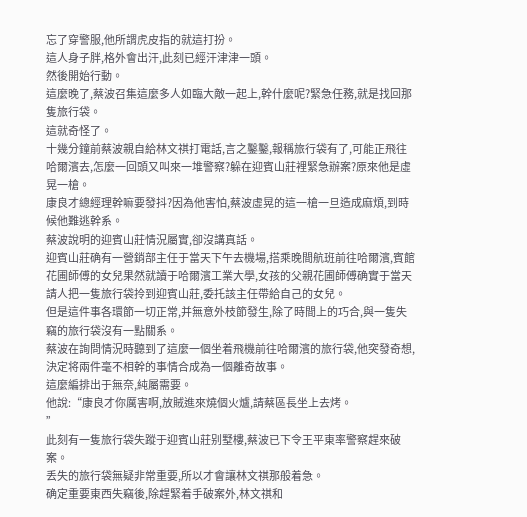忘了穿警服,他所謂虎皮指的就這打扮。
這人身子胖,格外會出汗,此刻已經汗津津一頭。
然後開始行動。
這麼晚了,蔡波召集這麼多人如臨大敵一起上,幹什麼呢?緊急任務,就是找回那隻旅行袋。
這就奇怪了。
十幾分鐘前蔡波親自給林文祺打電話,言之鑿鑿,報稱旅行袋有了,可能正飛往哈爾濱去,怎麼一回頭又叫來一堆警察?躲在迎賓山莊裡緊急辦案?原來他是虛晃一槍。
康良才總經理幹嘛要發抖?因為他害怕,蔡波虛晃的這一槍一旦造成麻煩,到時候他難逃幹系。
蔡波說明的迎賓山莊情況屬實,卻沒講真話。
迎賓山莊确有一營銷部主任于當天下午去機場,搭乘晚間航班前往哈爾濱,賓館花圃師傅的女兒果然就讀于哈爾濱工業大學,女孩的父親花圃師傅确實于當天請人把一隻旅行袋拎到迎賓山莊,委托該主任帶給自己的女兒。
但是這件事各環節一切正常,并無意外枝節發生,除了時間上的巧合,與一隻失竊的旅行袋沒有一點關系。
蔡波在詢問情況時聽到了這麼一個坐着飛機前往哈爾濱的旅行袋,他突發奇想,決定将兩件毫不相幹的事情合成為一個離奇故事。
這麼編排出于無奈,純屬需要。
他說:“康良才你厲害啊,放賊進來燒個火爐,請蔡區長坐上去烤。
”
此刻有一隻旅行袋失蹤于迎賓山莊别墅樓,蔡波已下令王平東率警察趕來破案。
丢失的旅行袋無疑非常重要,所以才會讓林文祺那般着急。
确定重要東西失竊後,除趕緊着手破案外,林文祺和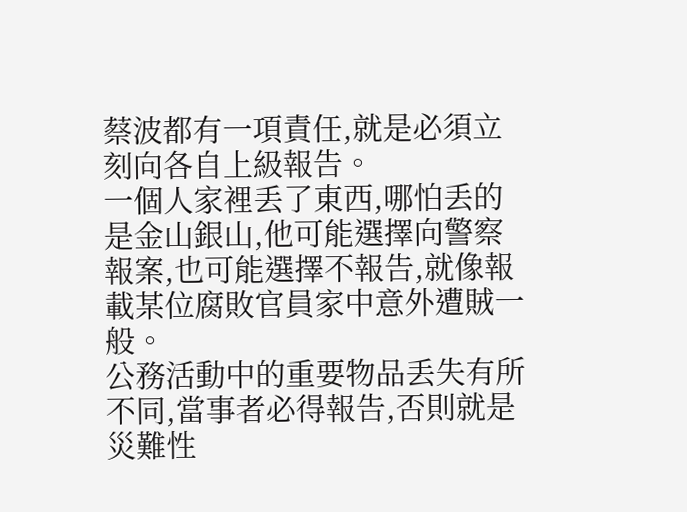蔡波都有一項責任,就是必須立刻向各自上級報告。
一個人家裡丢了東西,哪怕丢的是金山銀山,他可能選擇向警察報案,也可能選擇不報告,就像報載某位腐敗官員家中意外遭賊一般。
公務活動中的重要物品丢失有所不同,當事者必得報告,否則就是災難性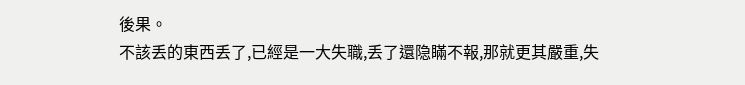後果。
不該丢的東西丢了,已經是一大失職,丢了還隐瞞不報,那就更其嚴重,失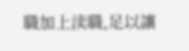職加上渎職,足以讓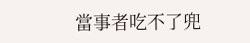當事者吃不了兜